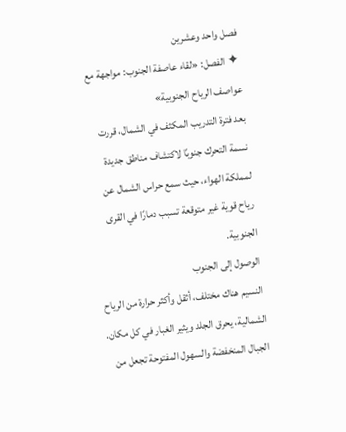فصل واحد وعشرين
✦ الفصل: «لقاء عاصفة الجنوب: مواجهة مع عواصف الرياح الجنوبية»
بعد فترة التدريب المكثف في الشمال، قررت نسمة التحرك جنوبًا لاكتشاف مناطق جديدة لمملكة الهواء، حيث سمع حراس الشمال عن رياح قوية غير متوقعة تسبب دمارًا في القرى الجنوبية.
الوصول إلى الجنوب
النسيم هناك مختلف، أثقل وأكثر حرارة من الرياح الشمالية، يحرق الجلد ويثير الغبار في كل مكان.
الجبال المنخفضة والسهول المفتوحة تجعل من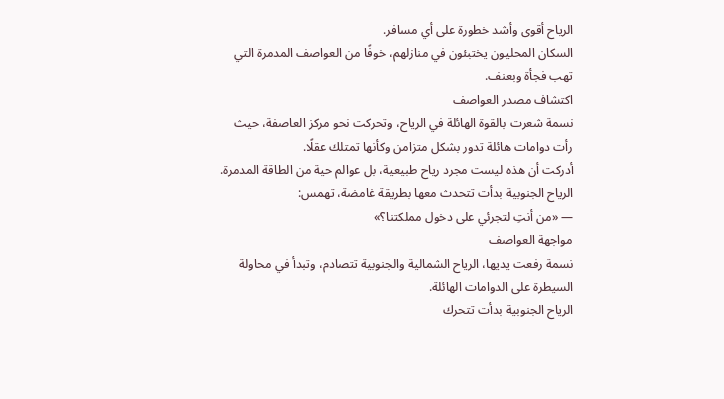الرياح أقوى وأشد خطورة على أي مسافر.
السكان المحليون يختبئون في منازلهم، خوفًا من العواصف المدمرة التي تهب فجأة وبعنف.
اكتشاف مصدر العواصف
نسمة شعرت بالقوة الهائلة في الرياح، وتحركت نحو مركز العاصفة، حيث رأت دوامات هائلة تدور بشكل متزامن وكأنها تمتلك عقلًا.
أدركت أن هذه ليست مجرد رياح طبيعية، بل عوالم حية من الطاقة المدمرة.
الرياح الجنوبية بدأت تتحدث معها بطريقة غامضة، تهمس:
— «من أنتِ لتجرئي على دخول مملكتنا؟»
مواجهة العواصف
نسمة رفعت يديها، الرياح الشمالية والجنوبية تتصادم، وتبدأ في محاولة السيطرة على الدوامات الهائلة.
الرياح الجنوبية بدأت تتحرك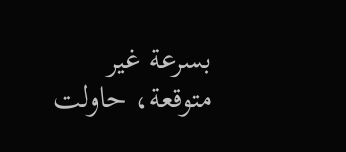بسرعة غير متوقعة، حاولت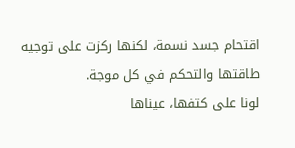اقتحام جسد نسمة، لكنها ركزت على توجيه طاقتها والتحكم في كل موجة.
لونا على كتفها، عيناها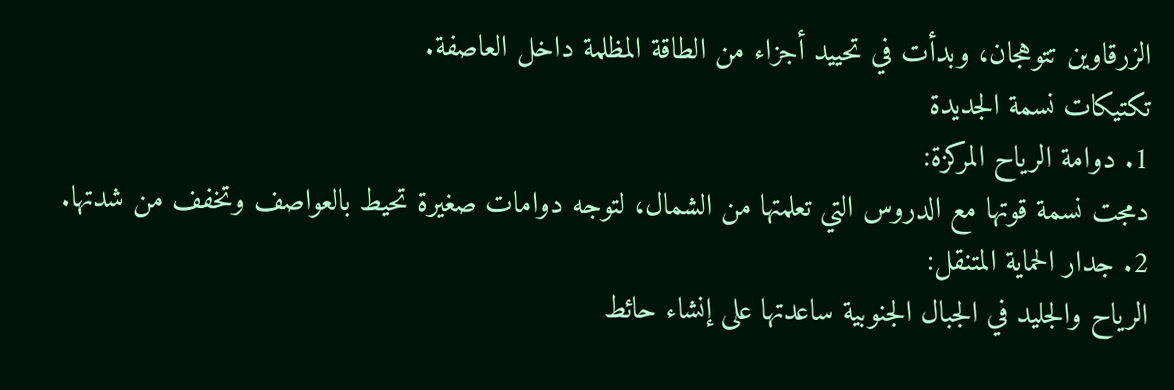الزرقاوين تتوهجان، وبدأت في تحييد أجزاء من الطاقة المظلمة داخل العاصفة.
تكتيكات نسمة الجديدة
1. دوامة الرياح المركزة:
دمجت نسمة قوتها مع الدروس التي تعلمتها من الشمال، لتوجه دوامات صغيرة تحيط بالعواصف وتخفف من شدتها.
2. جدار الحماية المتنقل:
الرياح والجليد في الجبال الجنوبية ساعدتها على إنشاء حائط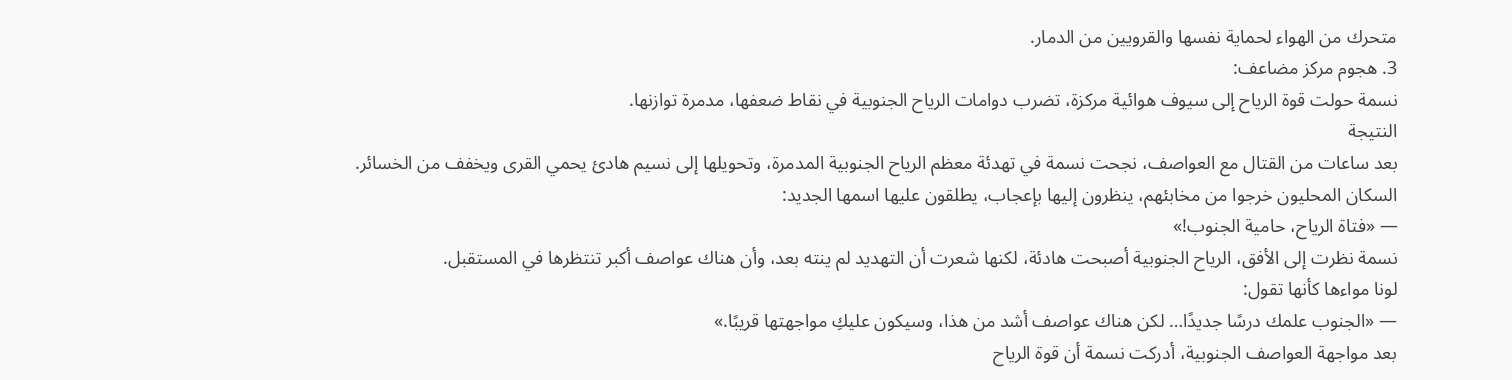متحرك من الهواء لحماية نفسها والقرويين من الدمار.
3. هجوم مركز مضاعف:
نسمة حولت قوة الرياح إلى سيوف هوائية مركزة، تضرب دوامات الرياح الجنوبية في نقاط ضعفها، مدمرة توازنها.
النتيجة
بعد ساعات من القتال مع العواصف، نجحت نسمة في تهدئة معظم الرياح الجنوبية المدمرة، وتحويلها إلى نسيم هادئ يحمي القرى ويخفف من الخسائر.
السكان المحليون خرجوا من مخابئهم، ينظرون إليها بإعجاب، يطلقون عليها اسمها الجديد:
— «فتاة الرياح، حامية الجنوب!»
نسمة نظرت إلى الأفق، الرياح الجنوبية أصبحت هادئة، لكنها شعرت أن التهديد لم ينته بعد، وأن هناك عواصف أكبر تنتظرها في المستقبل.
لونا مواءها كأنها تقول:
— «الجنوب علمك درسًا جديدًا… لكن هناك عواصف أشد من هذا، وسيكون عليكِ مواجهتها قريبًا.»
بعد مواجهة العواصف الجنوبية، أدركت نسمة أن قوة الرياح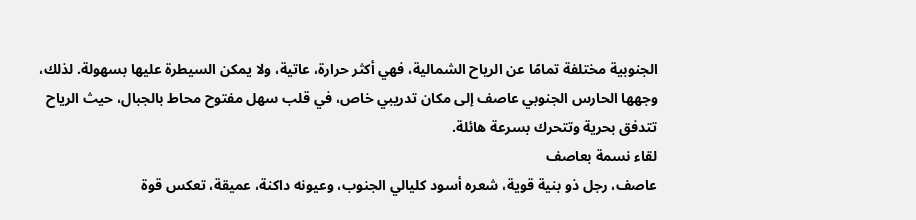الجنوبية مختلفة تمامًا عن الرياح الشمالية، فهي أكثر حرارة، عاتية، ولا يمكن السيطرة عليها بسهولة. لذلك، وجهها الحارس الجنوبي عاصف إلى مكان تدريبي خاص، في قلب سهل مفتوح محاط بالجبال، حيث الرياح تتدفق بحرية وتتحرك بسرعة هائلة.
لقاء نسمة بعاصف
عاصف، رجل ذو بنية قوية، شعره أسود كليالي الجنوب، وعيونه داكنة، عميقة، تعكس قوة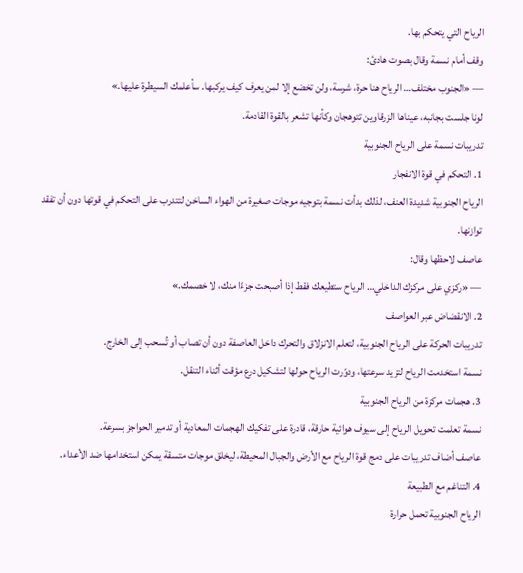الرياح التي يتحكم بها.
وقف أمام نسمة وقال بصوت هادئ:
— «الجنوب مختلف… الرياح هنا حرة، شرسة، ولن تخضع إلا لمن يعرف كيف يركبها. سأعلمك السيطرة عليها.»
لونا جلست بجانبه، عيناها الزرقاوين تتوهجان وكأنها تشعر بالقوة القادمة.
تدريبات نسمة على الرياح الجنوبية
1. التحكم في قوة الانفجار
الرياح الجنوبية شديدة العنف، لذلك بدأت نسمة بتوجيه موجات صغيرة من الهواء الساخن لتتدرب على التحكم في قوتها دون أن تفقد توازنها.
عاصف لاحظها وقال:
— «ركزي على مركزك الداخلي… الرياح ستطيعك فقط إذا أصبحت جزءًا منك، لا خصمك.»
2. الانقضاض عبر العواصف
تدريبات الحركة على الرياح الجنوبية، لتعلم الانزلاق والتحرك داخل العاصفة دون أن تصاب أو تُسحب إلى الخارج.
نسمة استخدمت الرياح لتزيد سرعتها، ودوّرت الرياح حولها لتشكيل درع مؤقت أثناء التنقل.
3. هجمات مركزة من الرياح الجنوبية
نسمة تعلمت تحويل الرياح إلى سيوف هوائية حارقة، قادرة على تفكيك الهجمات المعادية أو تدمير الحواجز بسرعة.
عاصف أضاف تدريبات على دمج قوة الرياح مع الأرض والجبال المحيطة، ليخلق موجات متسقة يمكن استخدامها ضد الأعداء.
4. التناغم مع الطبيعة
الرياح الجنوبية تحمل حرارة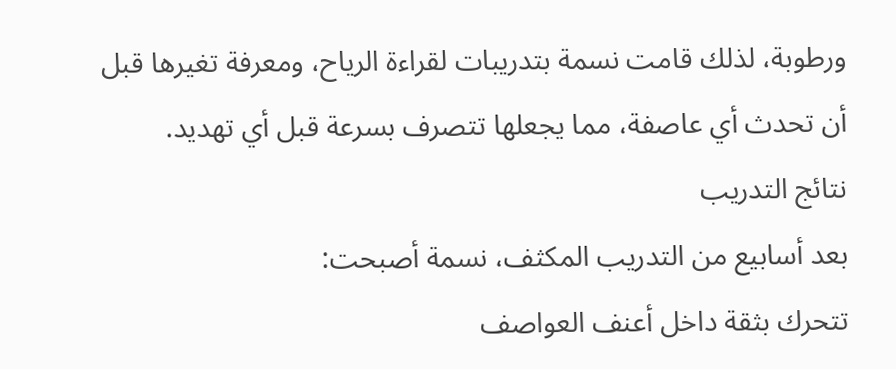ورطوبة، لذلك قامت نسمة بتدريبات لقراءة الرياح، ومعرفة تغيرها قبل أن تحدث أي عاصفة، مما يجعلها تتصرف بسرعة قبل أي تهديد.
نتائج التدريب
بعد أسابيع من التدريب المكثف، نسمة أصبحت:
تتحرك بثقة داخل أعنف العواصف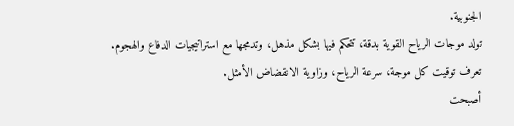الجنوبية.
تولد موجات الرياح القوية بدقة، تتحكم فيها بشكل مذهل، وتدمجها مع استراتيجيات الدفاع والهجوم.
تعرف توقيت كل موجة، سرعة الرياح، وزاوية الانقضاض الأمثل.
أصبحت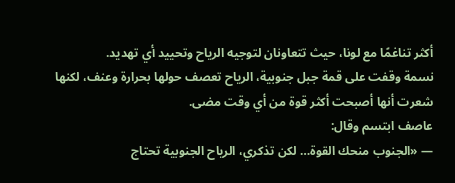أكثر تناغمًا مع لونا، حيث تتعاونان لتوجيه الرياح وتحييد أي تهديد.
نسمة وقفت على قمة جبل جنوبية، الرياح تعصف حولها بحرارة وعنف، لكنها شعرت أنها أصبحت أكثر قوة من أي وقت مضى.
عاصف ابتسم وقال:
— «الجنوب منحك القوة… لكن تذكري، الرياح الجنوبية تحتاج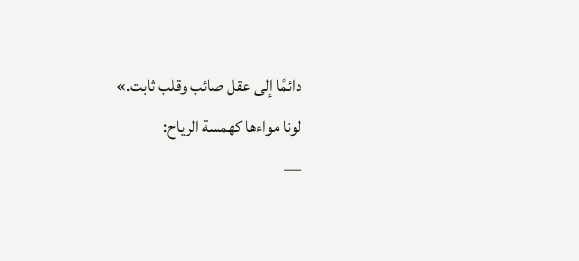دائمًا إلى عقل صائب وقلب ثابت.»
لونا مواءها كهمسة الرياح:
—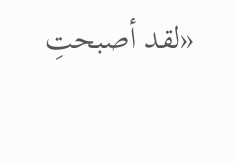«لقد أصبحتِ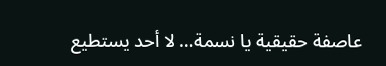عاصفة حقيقية يا نسمة… لا أحد يستطيع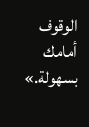الوقوف أمامك بسهولة.»